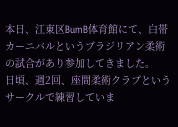本日、江東区BumB体育館にて、白帯カーニバルというブラジリアン柔術の試合があり参加してきました。
日頃、週2回、座間柔術クラブというサークルで練習していま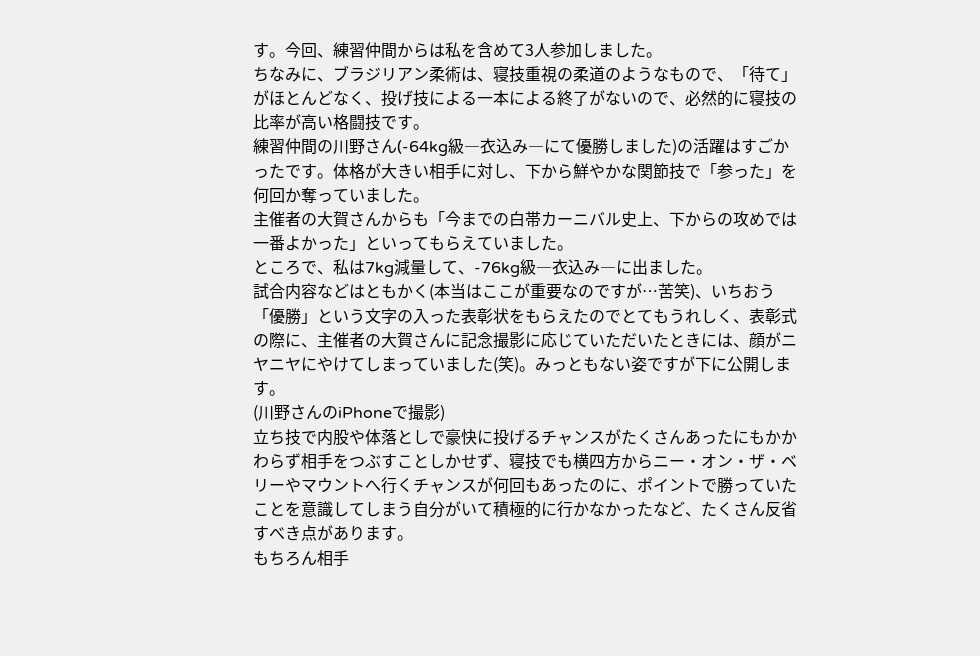す。今回、練習仲間からは私を含めて3人参加しました。
ちなみに、ブラジリアン柔術は、寝技重視の柔道のようなもので、「待て」がほとんどなく、投げ技による一本による終了がないので、必然的に寝技の比率が高い格闘技です。
練習仲間の川野さん(-64kg級―衣込み―にて優勝しました)の活躍はすごかったです。体格が大きい相手に対し、下から鮮やかな関節技で「参った」を何回か奪っていました。
主催者の大賀さんからも「今までの白帯カーニバル史上、下からの攻めでは一番よかった」といってもらえていました。
ところで、私は7kg減量して、-76kg級―衣込み―に出ました。
試合内容などはともかく(本当はここが重要なのですが…苦笑)、いちおう「優勝」という文字の入った表彰状をもらえたのでとてもうれしく、表彰式の際に、主催者の大賀さんに記念撮影に応じていただいたときには、顔がニヤニヤにやけてしまっていました(笑)。みっともない姿ですが下に公開します。
(川野さんのiPhoneで撮影)
立ち技で内股や体落としで豪快に投げるチャンスがたくさんあったにもかかわらず相手をつぶすことしかせず、寝技でも横四方からニー・オン・ザ・ベリーやマウントへ行くチャンスが何回もあったのに、ポイントで勝っていたことを意識してしまう自分がいて積極的に行かなかったなど、たくさん反省すべき点があります。
もちろん相手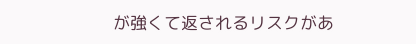が強くて返されるリスクがあ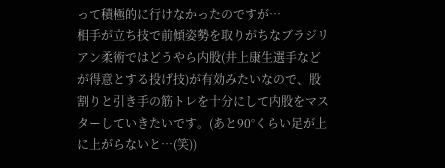って積極的に行けなかったのですが…
相手が立ち技で前傾姿勢を取りがちなブラジリアン柔術ではどうやら内股(井上康生選手などが得意とする投げ技)が有効みたいなので、股割りと引き手の筋トレを十分にして内股をマスターしていきたいです。(あと90°くらい足が上に上がらないと…(笑))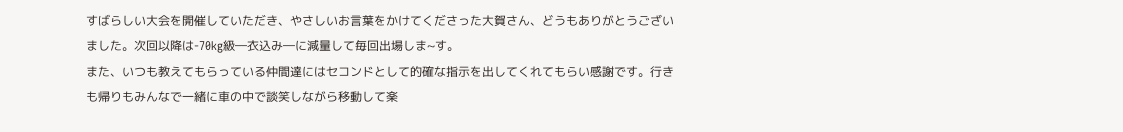すばらしい大会を開催していただき、やさしいお言葉をかけてくださった大賀さん、どうもありがとうございました。次回以降は-70kg級―衣込み―に減量して毎回出場しま~す。
また、いつも教えてもらっている仲間達にはセコンドとして的確な指示を出してくれてもらい感謝です。行きも帰りもみんなで一緒に車の中で談笑しながら移動して楽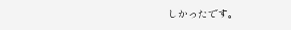しかったです。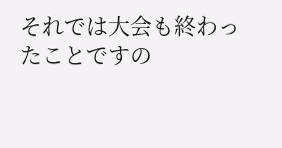それでは大会も終わったことですの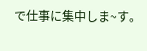で仕事に集中しま~す。